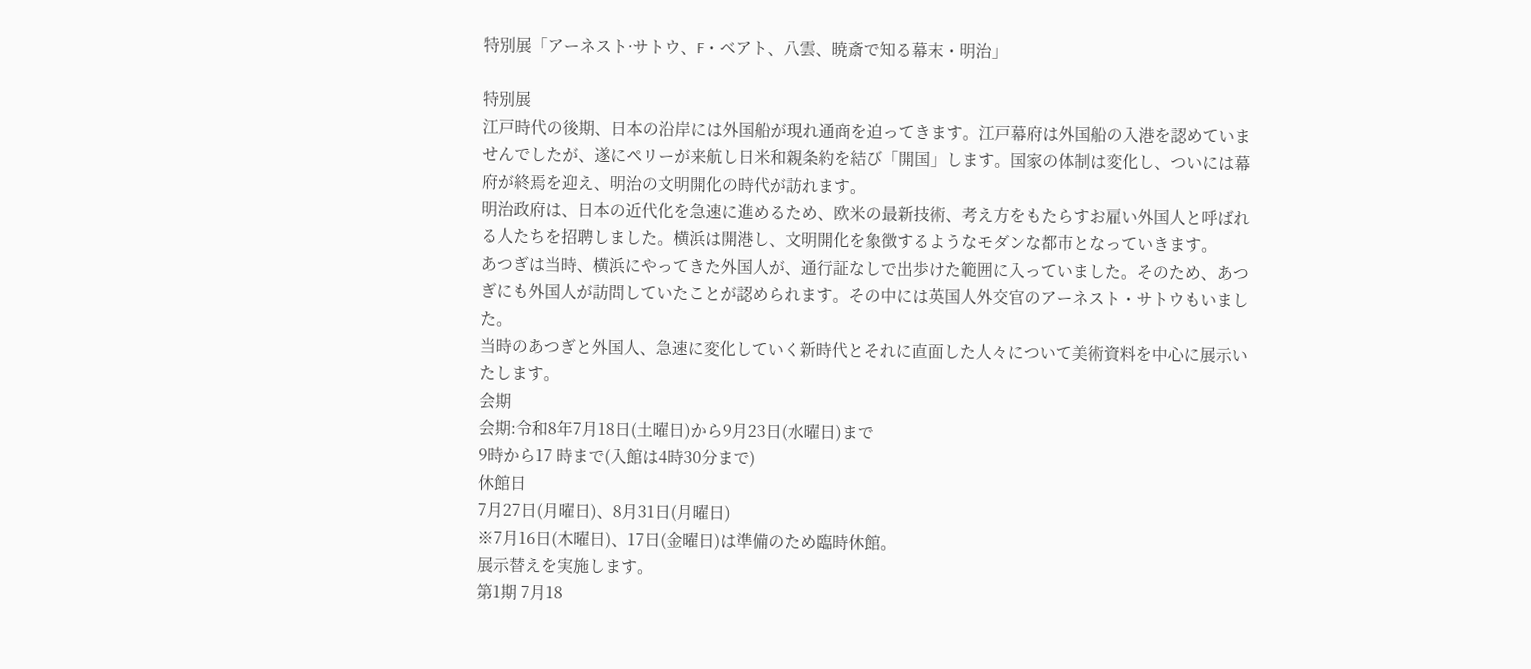特別展「アーネスト·サトウ、F・ベアト、八雲、暁斎で知る幕末・明治」

特別展
江戸時代の後期、日本の沿岸には外国船が現れ通商を迫ってきます。江戸幕府は外国船の入港を認めていませんでしたが、遂にペリーが来航し日米和親条約を結び「開国」します。国家の体制は変化し、ついには幕府が終焉を迎え、明治の文明開化の時代が訪れます。
明治政府は、日本の近代化を急速に進めるため、欧米の最新技術、考え方をもたらすお雇い外国人と呼ばれる人たちを招聘しました。横浜は開港し、文明開化を象徴するようなモダンな都市となっていきます。
あつぎは当時、横浜にやってきた外国人が、通行証なしで出歩けた範囲に入っていました。そのため、あつぎにも外国人が訪問していたことが認められます。その中には英国人外交官のアーネスト・サトウもいました。
当時のあつぎと外国人、急速に変化していく新時代とそれに直面した人々について美術資料を中心に展示いたします。
会期
会期:令和8年7月18日(土曜日)から9月23日(水曜日)まで
9時から17 時まで(入館は4時30分まで)
休館日
7月27日(月曜日)、8月31日(月曜日)
※7月16日(木曜日)、17日(金曜日)は準備のため臨時休館。
展示替えを実施します。
第1期 7月18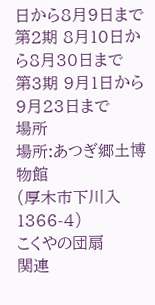日から8月9日まで
第2期 8月10日から8月30日まで
第3期 9月1日から9月23日まで
場所
場所:あつぎ郷土博物館
(厚木市下川入1366-4)
こくやの団扇
関連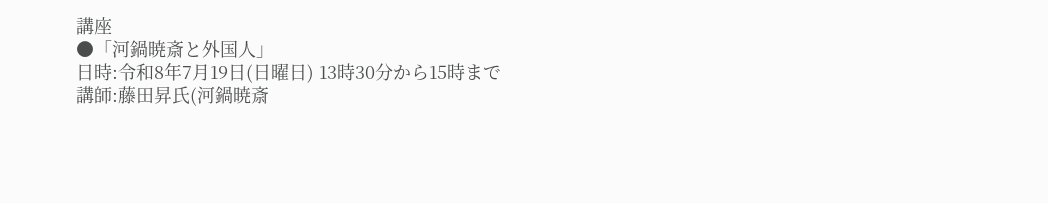講座
●「河鍋暁斎と外国人」
日時:令和8年7月19日(日曜日) 13時30分から15時まで
講師:藤田昇氏(河鍋暁斎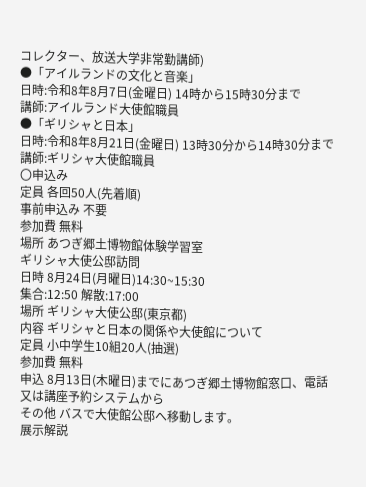コレクター、放送大学非常勤講師)
●「アイルランドの文化と音楽」
日時:令和8年8月7日(金曜日) 14時から15時30分まで
講師:アイルランド大使館職員
●「ギリシャと日本」
日時:令和8年8月21日(金曜日) 13時30分から14時30分まで
講師:ギリシャ大使館職員
〇申込み
定員 各回50人(先着順)
事前申込み 不要
参加費 無料
場所 あつぎ郷土博物館体験学習室
ギリシャ大使公邸訪問
日時 8月24日(月曜日)14:30~15:30
集合:12:50 解散:17:00
場所 ギリシャ大使公邸(東京都)
内容 ギリシャと日本の関係や大使館について
定員 小中学生10組20人(抽選)
参加費 無料
申込 8月13日(木曜日)までにあつぎ郷土博物館窓口、電話又は講座予約システムから
その他 バスで大使館公邸へ移動します。
展示解説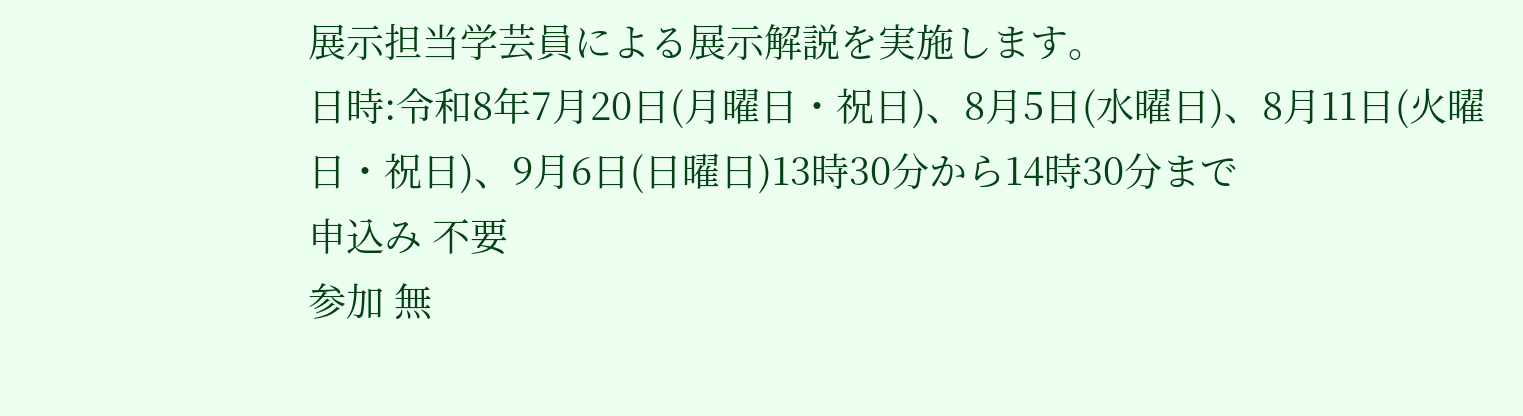展示担当学芸員による展示解説を実施します。
日時:令和8年7月20日(月曜日・祝日)、8月5日(水曜日)、8月11日(火曜日・祝日)、9月6日(日曜日)13時30分から14時30分まで
申込み 不要
参加 無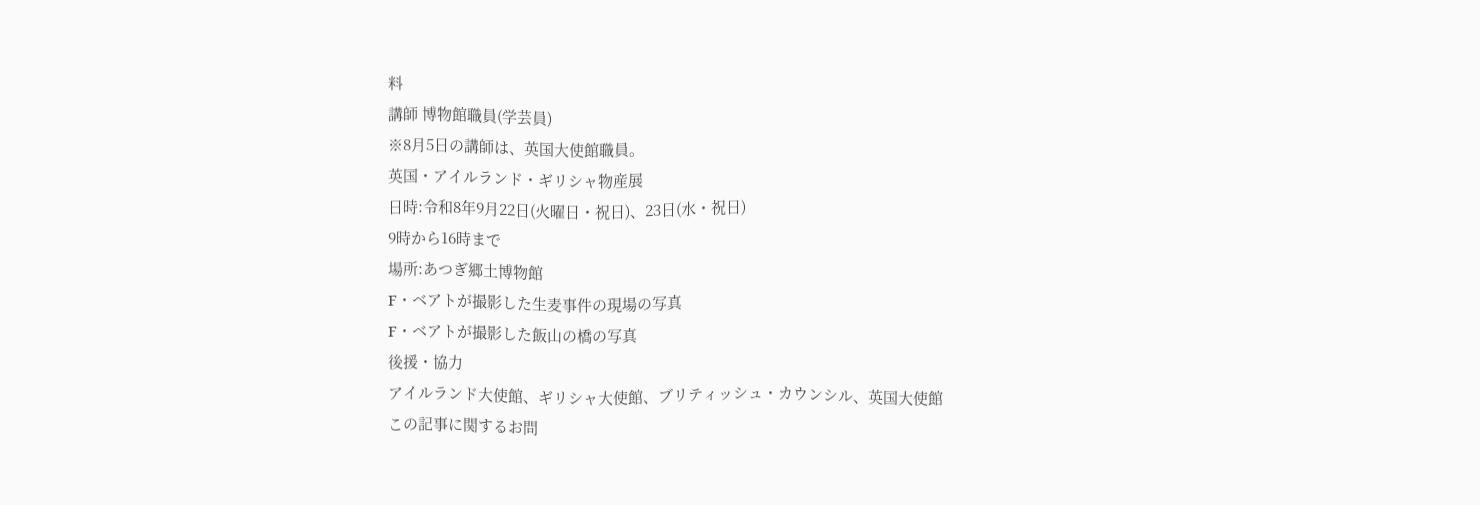料
講師 博物館職員(学芸員)
※8月5日の講師は、英国大使館職員。
英国・アイルランド・ギリシャ物産展
日時:令和8年9月22日(火曜日・祝日)、23日(水・祝日)
9時から16時まで
場所:あつぎ郷土博物館
F・ベアトが撮影した生麦事件の現場の写真
F・ベアトが撮影した飯山の橋の写真
後援・協力
アイルランド大使館、ギリシャ大使館、ブリティッシュ・カウンシル、英国大使館
この記事に関するお問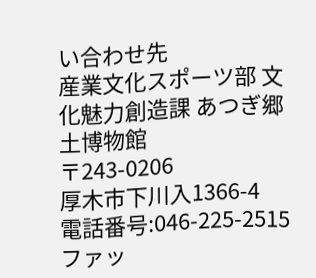い合わせ先
産業文化スポーツ部 文化魅力創造課 あつぎ郷土博物館
〒243-0206
厚木市下川入1366-4
電話番号:046-225-2515
ファッ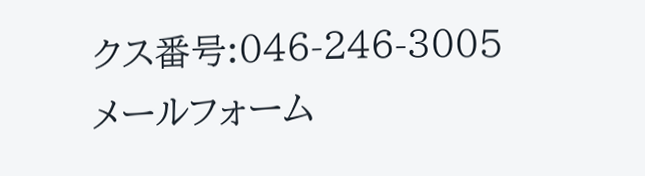クス番号:046-246-3005
メールフォーム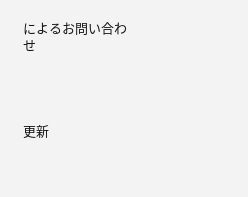によるお問い合わせ




更新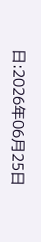日:2026年06月25日